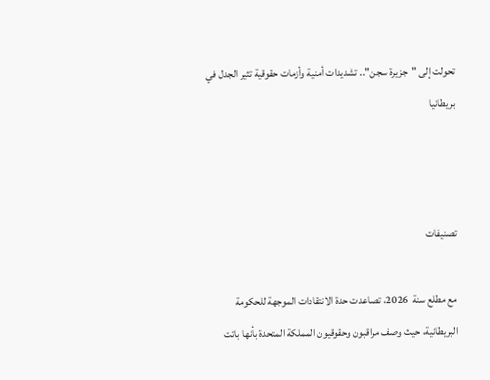تحولت إلى "جزيرة سجن".. تشديدات أمنية وأزمات حقوقية تثير الجدل في بريطانيا



تصنيفات

مع مطلع سنة  2026، تصاعدت حدة الانتقادات الموجهة للحكومة البريطانية، حيث وصف مراقبون وحقوقيون المملكة المتحدة بأنها باتت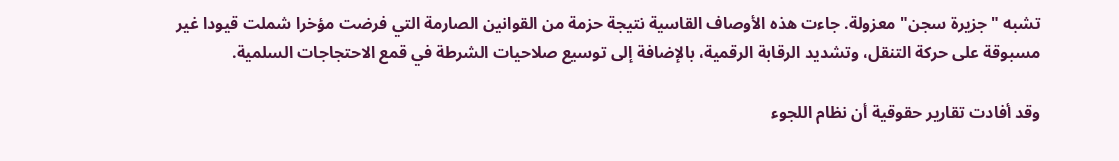تشبه "جزيرة سجن" معزولة. جاءت هذه الأوصاف القاسية نتيجة حزمة من القوانين الصارمة التي فرضت مؤخرا شملت قيودا غير مسبوقة على حركة التنقل، وتشديد الرقابة الرقمية، بالإضافة إلى توسيع صلاحيات الشرطة في قمع الاحتجاجات السلمية.

وقد أفادت تقارير حقوقية أن نظام اللجوء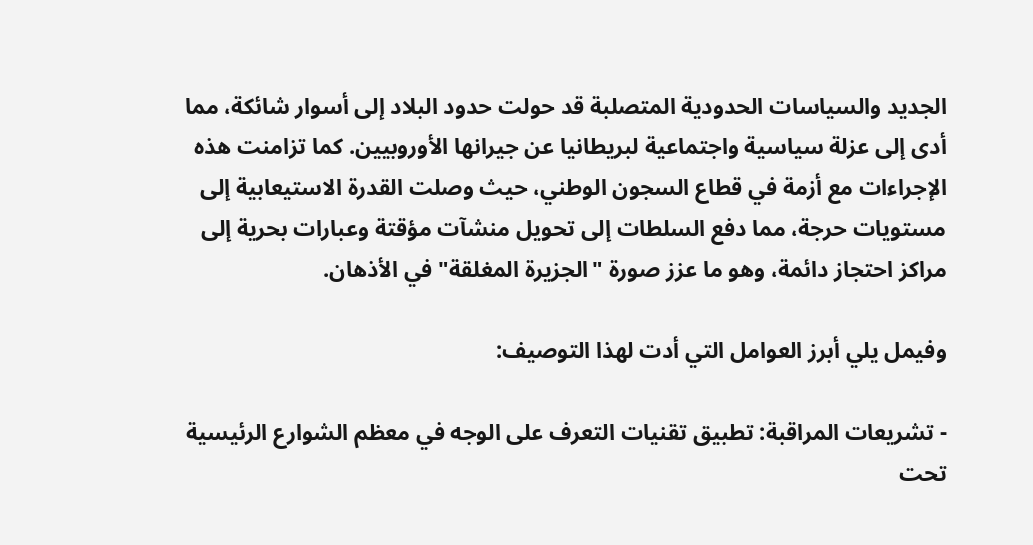الجديد والسياسات الحدودية المتصلبة قد حولت حدود البلاد إلى أسوار شائكة، مما أدى إلى عزلة سياسية واجتماعية لبريطانيا عن جيرانها الأوروبيين. كما تزامنت هذه الإجراءات مع أزمة في قطاع السجون الوطني، حيث وصلت القدرة الاستيعابية إلى مستويات حرجة، مما دفع السلطات إلى تحويل منشآت مؤقتة وعبارات بحرية إلى مراكز احتجاز دائمة، وهو ما عزز صورة "الجزيرة المغلقة" في الأذهان.

وفيمل يلي أبرز العوامل التي أدت لهذا التوصيف:

- تشريعات المراقبة: تطبيق تقنيات التعرف على الوجه في معظم الشوارع الرئيسية تحت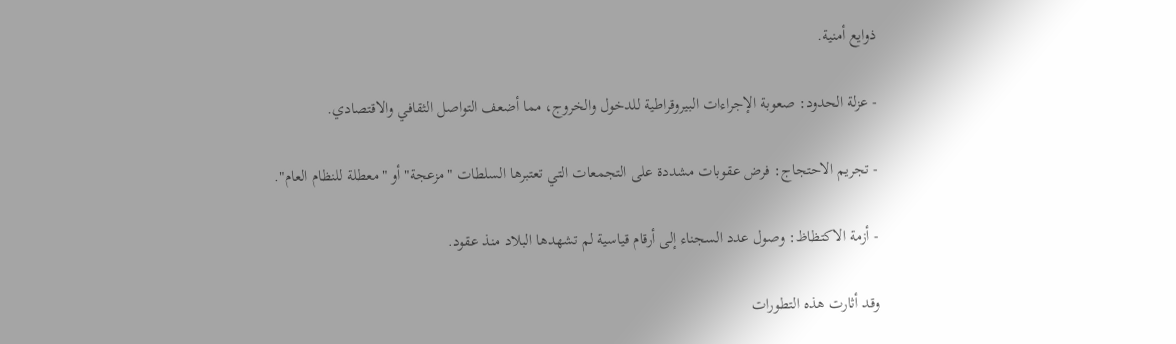ذوايع أمنية.

- عزلة الحدود: صعوبة الإجراءات البيروقراطية للدخول والخروج، مما أضعف التواصل الثقافي والاقتصادي.

- تجريم الاحتجاج: فرض عقوبات مشددة على التجمعات التي تعتبرها السلطات "مزعجة" أو "معطلة للنظام العام".

- أزمة الاكتظاظ: وصول عدد السجناء إلى أرقام قياسية لم تشهدها البلاد منذ عقود.

وقد أثارت هذه التطورات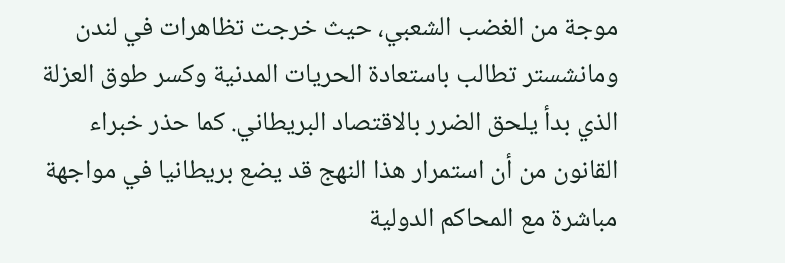موجة من الغضب الشعبي، حيث خرجت تظاهرات في لندن ومانشستر تطالب باستعادة الحريات المدنية وكسر طوق العزلة الذي بدأ يلحق الضرر بالاقتصاد البريطاني. كما حذر خبراء القانون من أن استمرار هذا النهج قد يضع بريطانيا في مواجهة مباشرة مع المحاكم الدولية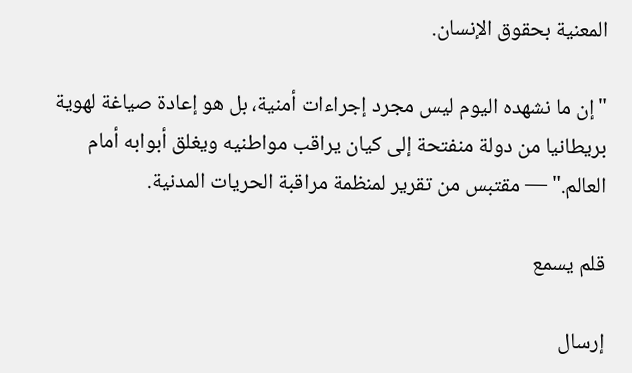المعنية بحقوق الإنسان.

"إن ما نشهده اليوم ليس مجرد إجراءات أمنية، بل هو إعادة صياغة لهوية بريطانيا من دولة منفتحة إلى كيان يراقب مواطنيه ويغلق أبوابه أمام العالم." — مقتبس من تقرير لمنظمة مراقبة الحريات المدنية.

قلم يسمع

إرسال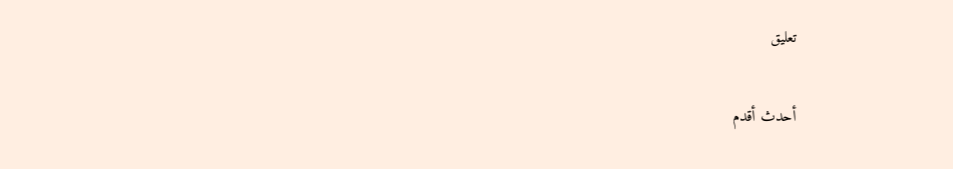تعليق

أحدث أقدم